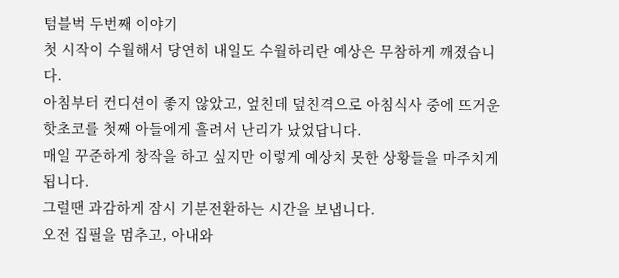텀블벅 두번째 이야기
첫 시작이 수월해서 당연히 내일도 수월하리란 예상은 무참하게 깨졌습니다.
아침부터 컨디션이 좋지 않았고, 엎친데 덮친격으로 아침식사 중에 뜨거운 핫초코를 첫째 아들에게 흘려서 난리가 났었답니다.
매일 꾸준하게 창작을 하고 싶지만 이렇게 예상치 못한 상황들을 마주치게 됩니다.
그럴땐 과감하게 잠시 기분전환하는 시간을 보냅니다.
오전 집필을 멈추고, 아내와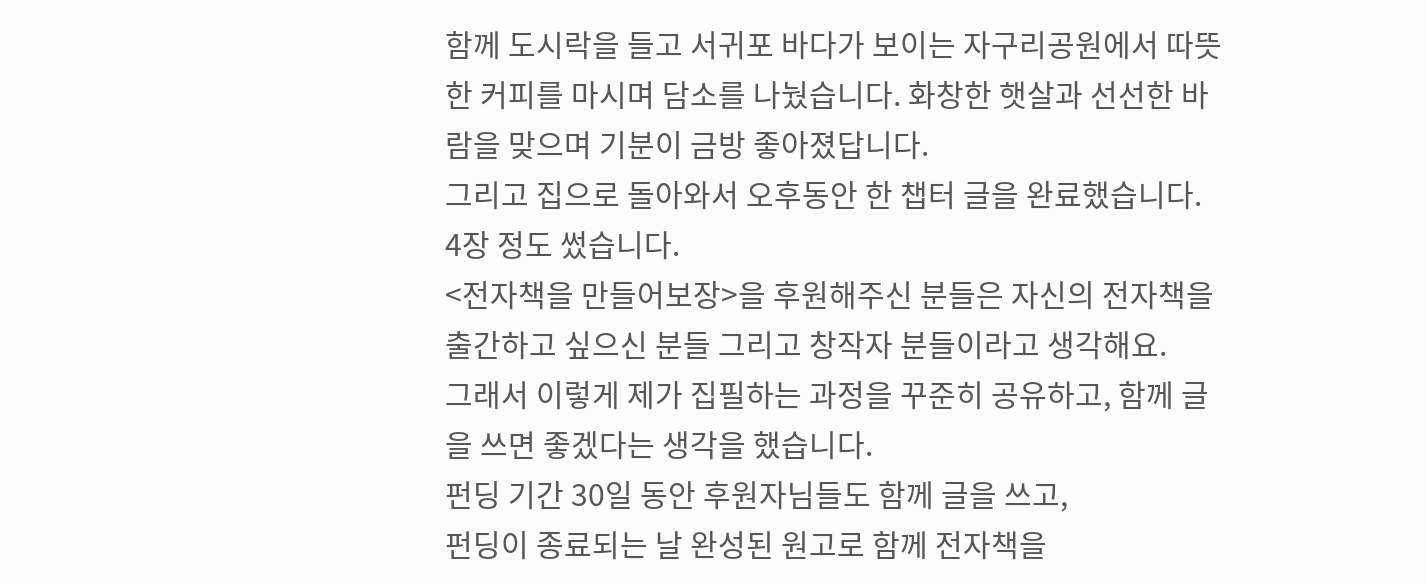함께 도시락을 들고 서귀포 바다가 보이는 자구리공원에서 따뜻한 커피를 마시며 담소를 나눴습니다. 화창한 햇살과 선선한 바람을 맞으며 기분이 금방 좋아졌답니다.
그리고 집으로 돌아와서 오후동안 한 챕터 글을 완료했습니다. 4장 정도 썼습니다.
<전자책을 만들어보장>을 후원해주신 분들은 자신의 전자책을 출간하고 싶으신 분들 그리고 창작자 분들이라고 생각해요.
그래서 이렇게 제가 집필하는 과정을 꾸준히 공유하고, 함께 글을 쓰면 좋겠다는 생각을 했습니다.
펀딩 기간 30일 동안 후원자님들도 함께 글을 쓰고,
펀딩이 종료되는 날 완성된 원고로 함께 전자책을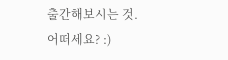출간해보시는 것.
어떠세요? :)